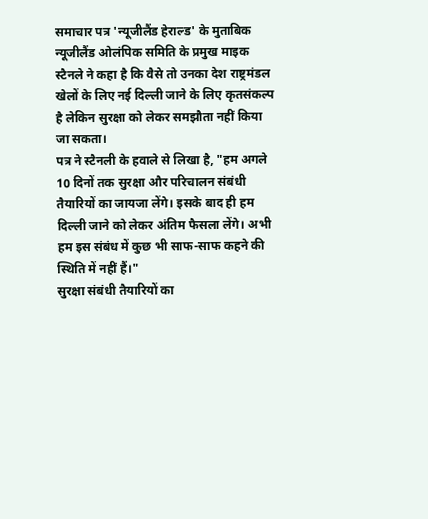समाचार पत्र 'न्यूजीलैंड हेराल्ड' के मुताबिक न्यूजीलैंड ओलंपिक समिति के प्रमुख माइक स्टैनले ने कहा है कि वैसे तो उनका देश राष्ट्रमंडल खेलों के लिए नई दिल्ली जाने के लिए कृतसंकल्प है लेकिन सुरक्षा को लेकर समझौता नहीं किया जा सकता।
पत्र ने स्टैनली के हवाले से लिखा है, "हम अगले 10 दिनों तक सुरक्षा और परिचालन संबंधी तैयारियों का जायजा लेंगे। इसके बाद ही हम दिल्ली जाने को लेकर अंतिम फैसला लेंगे। अभी हम इस संबंध में कुछ भी साफ-साफ कहने की स्थिति में नहीं हैं।"
सुरक्षा संबंधी तैयारियों का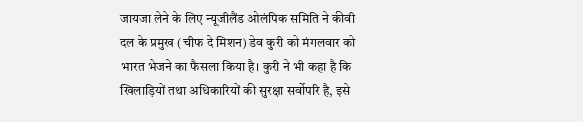जायजा लेने के लिए न्यूजीलैंड ओलंपिक समिति ने कीवी दल के प्रमुख (चीफ दे मिशन) डेव कुरी को मंगलवार को भारत भेजने का फैसला किया है। कुरी ने भी कहा है कि खिलाड़ियों तथा अधिकारियों की सुरक्षा सर्वोपरि है, इसे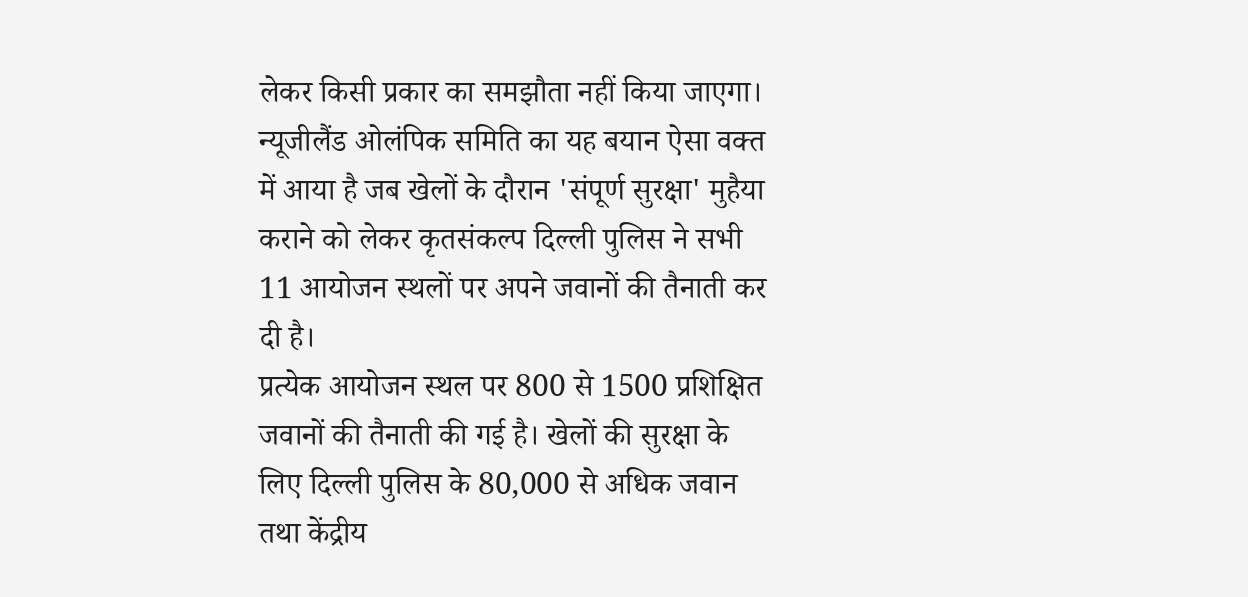लेकर किसी प्रकार का समझौता नहीं किया जाएगा।
न्यूजीलैंड ओलंपिक समिति का यह बयान ऐसा वक्त में आया है जब खेलों के दौरान 'संपूर्ण सुरक्षा' मुहैया कराने को लेकर कृतसंकल्प दिल्ली पुलिस ने सभी 11 आयोजन स्थलों पर अपने जवानों की तैनाती कर दी है।
प्रत्येक आयोजन स्थल पर 800 से 1500 प्रशिक्षित जवानों की तैनाती की गई है। खेलों की सुरक्षा के लिए दिल्ली पुलिस के 80,000 से अधिक जवान तथा केंद्रीय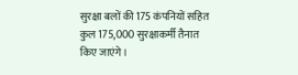सुरक्षा बलों की 175 कंपनियों सहित कुल 175,000 सुरक्षाकर्मी तैनात किए जाएंगे।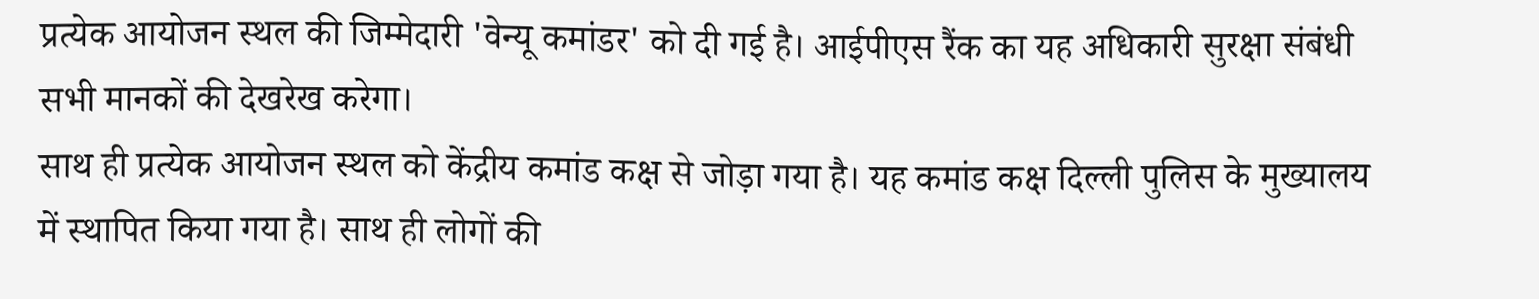प्रत्येक आयोजन स्थल की जिम्मेदारी 'वेन्यू कमांडर' को दी गई है। आईपीएस रैंक का यह अधिकारी सुरक्षा संबंधी सभी मानकों की देखरेख करेगा।
साथ ही प्रत्येक आयोजन स्थल को केंद्रीय कमांड कक्ष से जोड़ा गया है। यह कमांड कक्ष दिल्ली पुलिस के मुख्यालय में स्थापित किया गया है। साथ ही लोगों की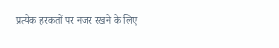प्रत्येक हरकतों पर नजर रखने के लिए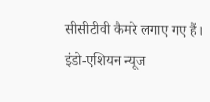सीसीटीवी कैमरे लगाए गए हैं।
इंडो-एशियन न्यूज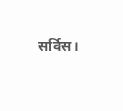सर्विस।